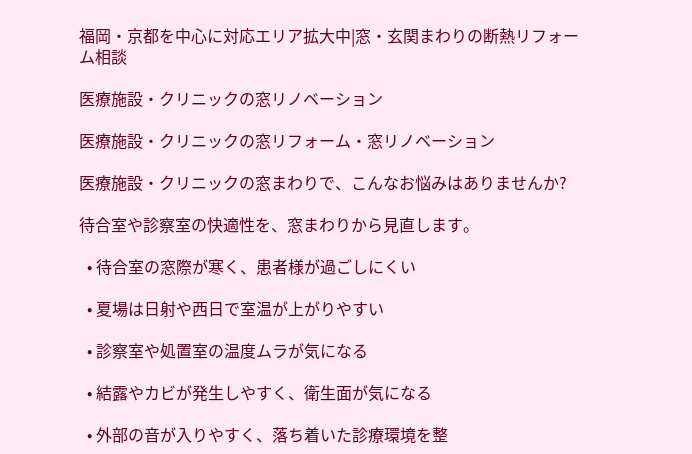福岡・京都を中心に対応エリア拡大中|窓・玄関まわりの断熱リフォーム相談

医療施設・クリニックの窓リノベーション

医療施設・クリニックの窓リフォーム・窓リノベーション

医療施設・クリニックの窓まわりで、こんなお悩みはありませんか?

待合室や診察室の快適性を、窓まわりから見直します。

  • 待合室の窓際が寒く、患者様が過ごしにくい

  • 夏場は日射や西日で室温が上がりやすい

  • 診察室や処置室の温度ムラが気になる

  • 結露やカビが発生しやすく、衛生面が気になる

  • 外部の音が入りやすく、落ち着いた診療環境を整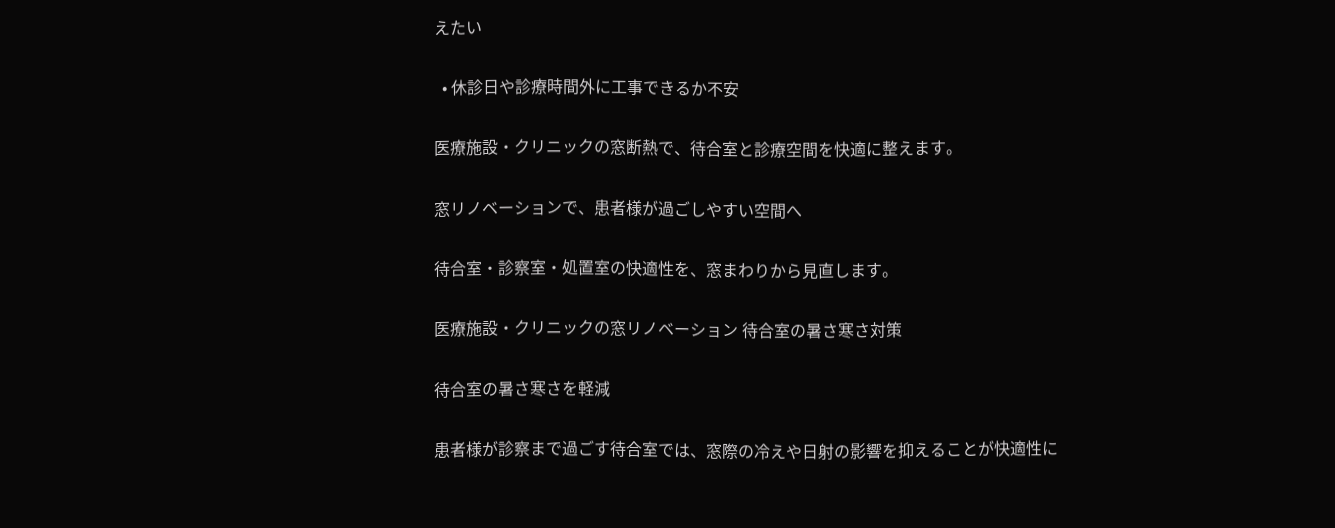えたい

  • 休診日や診療時間外に工事できるか不安

医療施設・クリニックの窓断熱で、待合室と診療空間を快適に整えます。

窓リノベーションで、患者様が過ごしやすい空間へ

待合室・診察室・処置室の快適性を、窓まわりから見直します。

医療施設・クリニックの窓リノベーション 待合室の暑さ寒さ対策

待合室の暑さ寒さを軽減

患者様が診察まで過ごす待合室では、窓際の冷えや日射の影響を抑えることが快適性に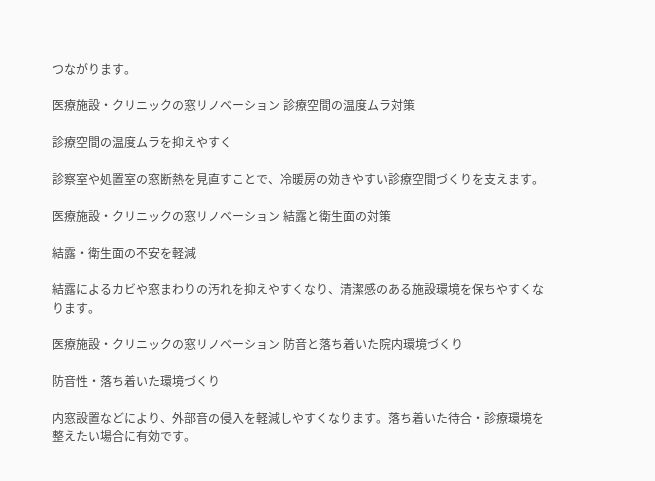つながります。

医療施設・クリニックの窓リノベーション 診療空間の温度ムラ対策

診療空間の温度ムラを抑えやすく

診察室や処置室の窓断熱を見直すことで、冷暖房の効きやすい診療空間づくりを支えます。

医療施設・クリニックの窓リノベーション 結露と衛生面の対策

結露・衛生面の不安を軽減

結露によるカビや窓まわりの汚れを抑えやすくなり、清潔感のある施設環境を保ちやすくなります。

医療施設・クリニックの窓リノベーション 防音と落ち着いた院内環境づくり

防音性・落ち着いた環境づくり

内窓設置などにより、外部音の侵入を軽減しやすくなります。落ち着いた待合・診療環境を整えたい場合に有効です。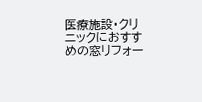医療施設・クリニックにおすすめの窓リフォー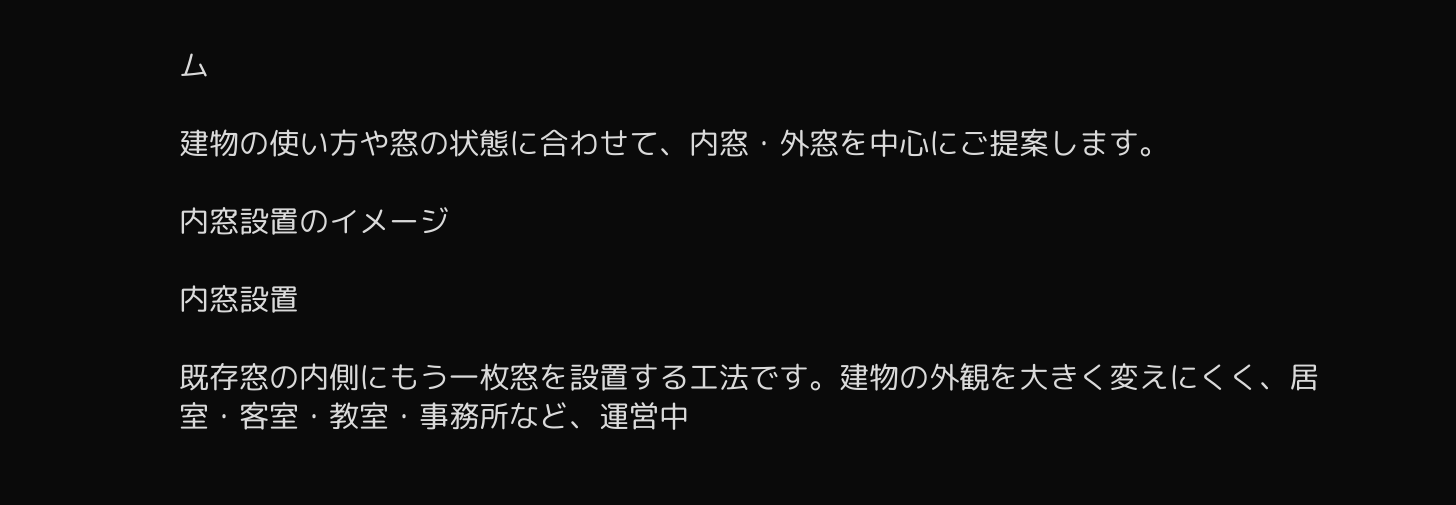ム

建物の使い方や窓の状態に合わせて、内窓・外窓を中心にご提案します。

内窓設置のイメージ

内窓設置

既存窓の内側にもう一枚窓を設置する工法です。建物の外観を大きく変えにくく、居室・客室・教室・事務所など、運営中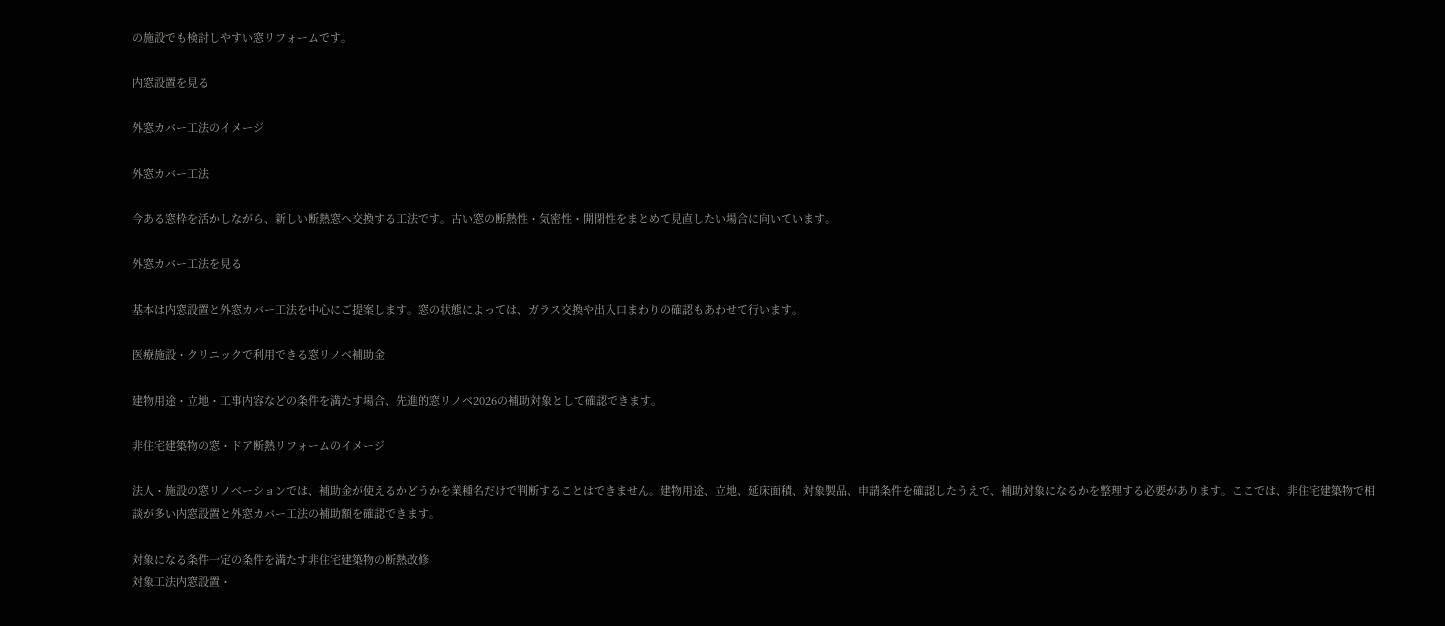の施設でも検討しやすい窓リフォームです。

内窓設置を見る

外窓カバー工法のイメージ

外窓カバー工法

今ある窓枠を活かしながら、新しい断熱窓へ交換する工法です。古い窓の断熱性・気密性・開閉性をまとめて見直したい場合に向いています。

外窓カバー工法を見る

基本は内窓設置と外窓カバー工法を中心にご提案します。窓の状態によっては、ガラス交換や出入口まわりの確認もあわせて行います。

医療施設・クリニックで利用できる窓リノベ補助金

建物用途・立地・工事内容などの条件を満たす場合、先進的窓リノベ2026の補助対象として確認できます。

非住宅建築物の窓・ドア断熱リフォームのイメージ

法人・施設の窓リノベーションでは、補助金が使えるかどうかを業種名だけで判断することはできません。建物用途、立地、延床面積、対象製品、申請条件を確認したうえで、補助対象になるかを整理する必要があります。ここでは、非住宅建築物で相談が多い内窓設置と外窓カバー工法の補助額を確認できます。

対象になる条件一定の条件を満たす非住宅建築物の断熱改修
対象工法内窓設置・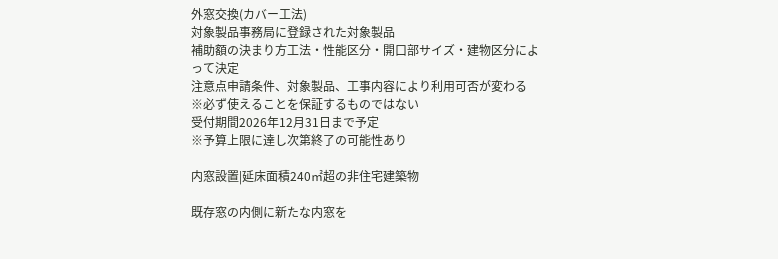外窓交換(カバー工法)
対象製品事務局に登録された対象製品
補助額の決まり方工法・性能区分・開口部サイズ・建物区分によって決定
注意点申請条件、対象製品、工事内容により利用可否が変わる
※必ず使えることを保証するものではない
受付期間2026年12月31日まで予定
※予算上限に達し次第終了の可能性あり

内窓設置|延床面積240㎡超の非住宅建築物

既存窓の内側に新たな内窓を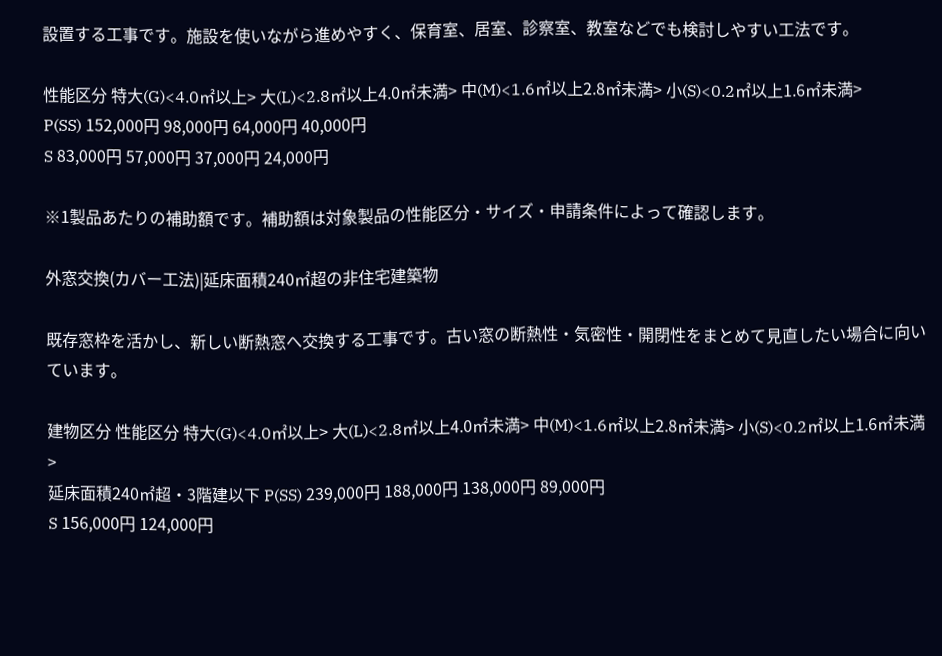設置する工事です。施設を使いながら進めやすく、保育室、居室、診察室、教室などでも検討しやすい工法です。

性能区分 特大(G)<4.0㎡以上> 大(L)<2.8㎡以上4.0㎡未満> 中(M)<1.6㎡以上2.8㎡未満> 小(S)<0.2㎡以上1.6㎡未満>
P(SS) 152,000円 98,000円 64,000円 40,000円
S 83,000円 57,000円 37,000円 24,000円

※1製品あたりの補助額です。補助額は対象製品の性能区分・サイズ・申請条件によって確認します。

外窓交換(カバー工法)|延床面積240㎡超の非住宅建築物

既存窓枠を活かし、新しい断熱窓へ交換する工事です。古い窓の断熱性・気密性・開閉性をまとめて見直したい場合に向いています。

建物区分 性能区分 特大(G)<4.0㎡以上> 大(L)<2.8㎡以上4.0㎡未満> 中(M)<1.6㎡以上2.8㎡未満> 小(S)<0.2㎡以上1.6㎡未満>
延床面積240㎡超・3階建以下 P(SS) 239,000円 188,000円 138,000円 89,000円
S 156,000円 124,000円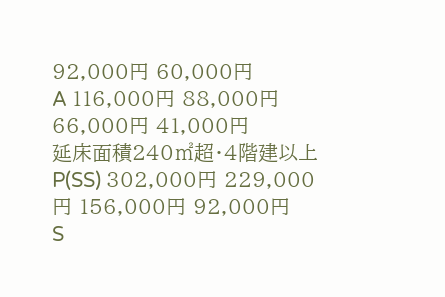92,000円 60,000円
A 116,000円 88,000円 66,000円 41,000円
延床面積240㎡超・4階建以上 P(SS) 302,000円 229,000円 156,000円 92,000円
S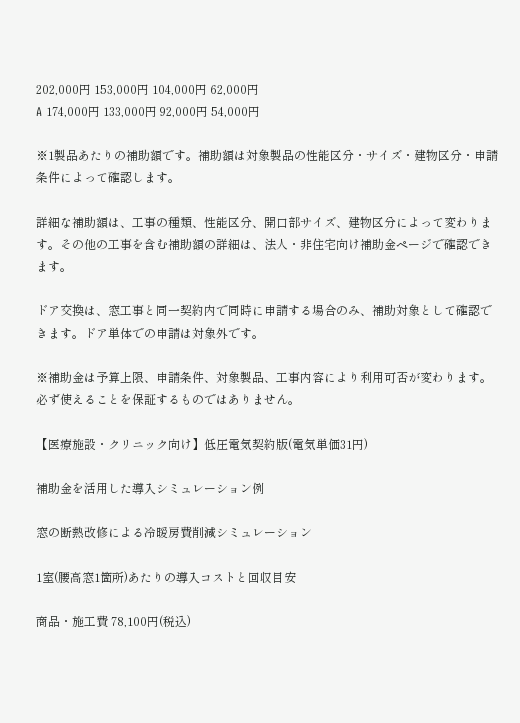202,000円 153,000円 104,000円 62,000円
A 174,000円 133,000円 92,000円 54,000円

※1製品あたりの補助額です。補助額は対象製品の性能区分・サイズ・建物区分・申請条件によって確認します。

詳細な補助額は、工事の種類、性能区分、開口部サイズ、建物区分によって変わります。その他の工事を含む補助額の詳細は、法人・非住宅向け補助金ページで確認できます。

ドア交換は、窓工事と同一契約内で同時に申請する場合のみ、補助対象として確認できます。ドア単体での申請は対象外です。

※補助金は予算上限、申請条件、対象製品、工事内容により利用可否が変わります。必ず使えることを保証するものではありません。

【医療施設・クリニック向け】低圧電気契約版(電気単価31円)

補助金を活用した導入シミュレーション例

窓の断熱改修による冷暖房費削減シミュレーション

1室(腰高窓1箇所)あたりの導入コストと回収目安

商品・施工費 78,100円(税込)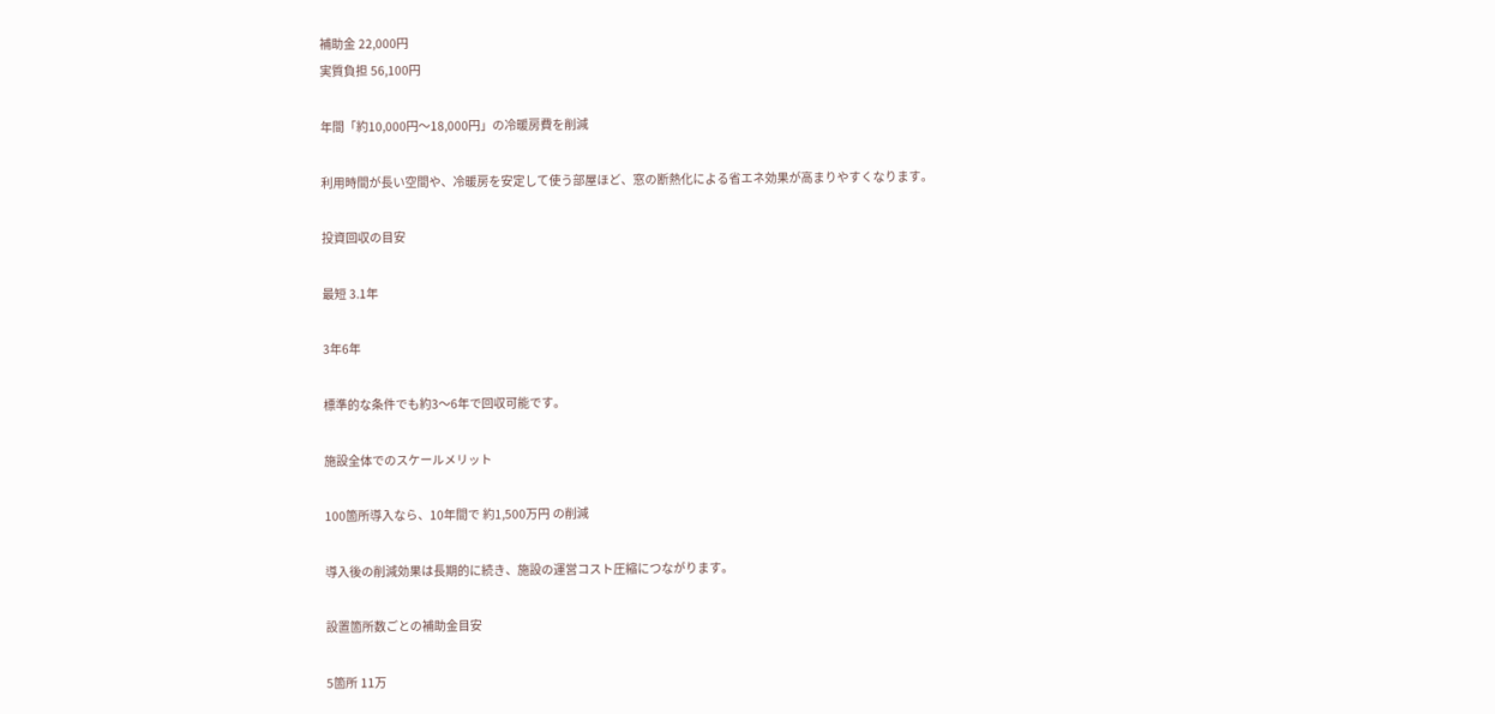補助金 22,000円
実質負担 56,100円

年間「約10,000円〜18,000円」の冷暖房費を削減

利用時間が長い空間や、冷暖房を安定して使う部屋ほど、窓の断熱化による省エネ効果が高まりやすくなります。

投資回収の目安

最短 3.1年

3年6年

標準的な条件でも約3〜6年で回収可能です。

施設全体でのスケールメリット

100箇所導入なら、10年間で 約1,500万円 の削減

導入後の削減効果は長期的に続き、施設の運営コスト圧縮につながります。

設置箇所数ごとの補助金目安

5箇所 11万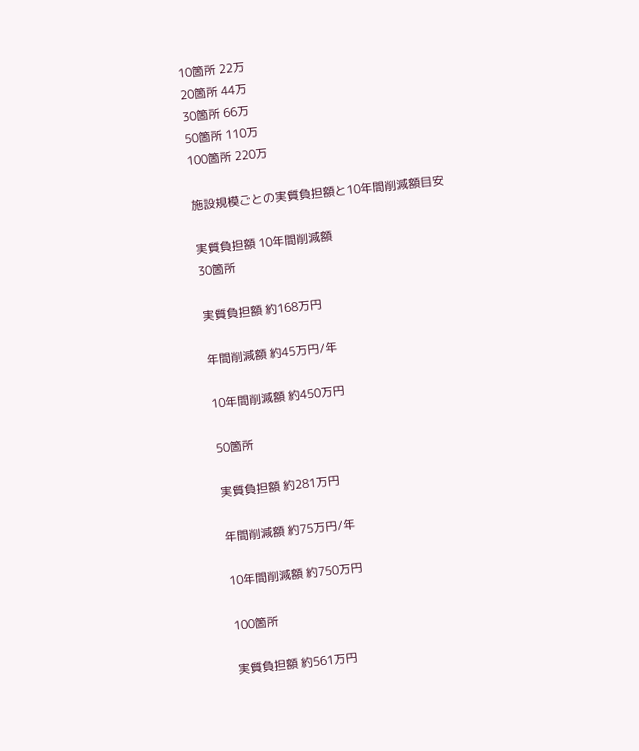10箇所 22万
20箇所 44万
30箇所 66万
50箇所 110万
100箇所 220万

施設規模ごとの実質負担額と10年間削減額目安

実質負担額 10年間削減額
30箇所

実質負担額 約168万円

年間削減額 約45万円/年

10年間削減額 約450万円

50箇所

実質負担額 約281万円

年間削減額 約75万円/年

10年間削減額 約750万円

100箇所

実質負担額 約561万円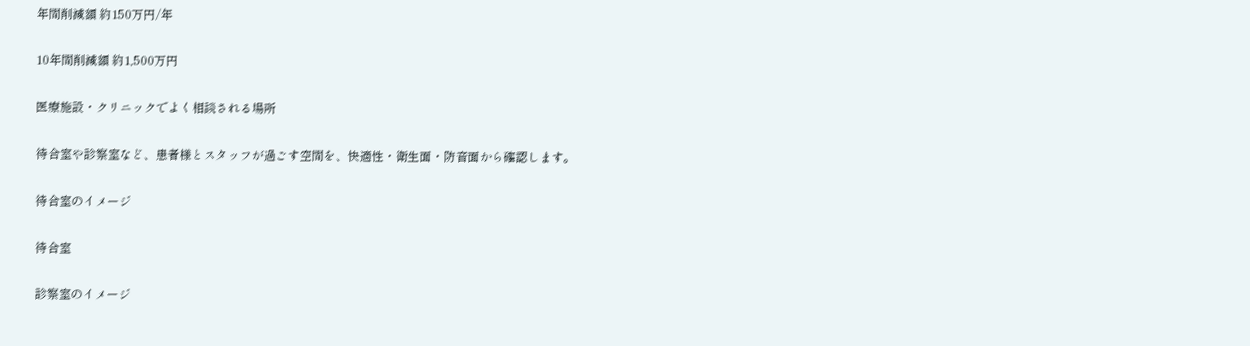年間削減額 約150万円/年

10年間削減額 約1,500万円

医療施設・クリニックでよく相談される場所

待合室や診察室など、患者様とスタッフが過ごす空間を、快適性・衛生面・防音面から確認します。

待合室のイメージ

待合室

診察室のイメージ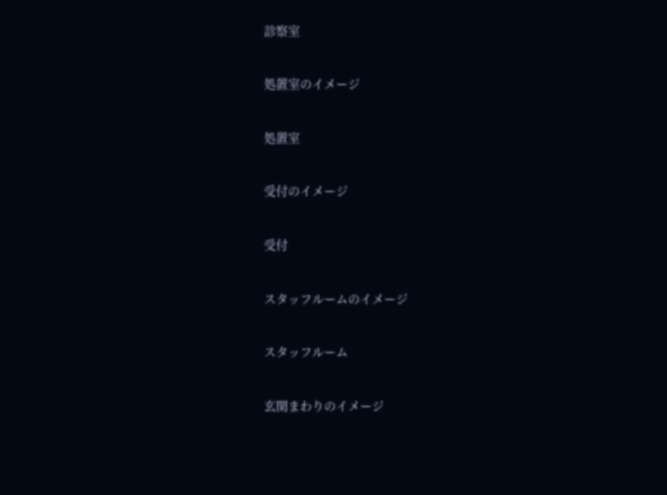診察室

処置室のイメージ

処置室

受付のイメージ

受付

スタッフルームのイメージ

スタッフルーム

玄関まわりのイメージ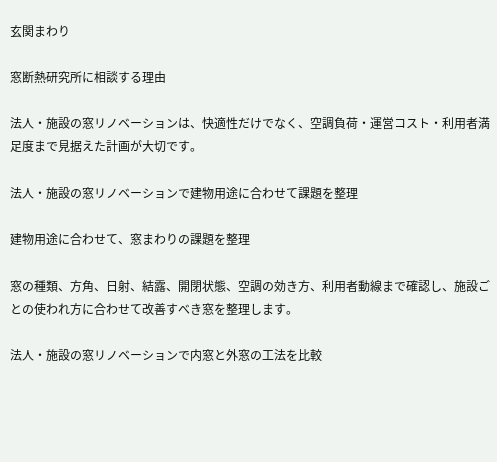玄関まわり

窓断熱研究所に相談する理由

法人・施設の窓リノベーションは、快適性だけでなく、空調負荷・運営コスト・利用者満足度まで見据えた計画が大切です。

法人・施設の窓リノベーションで建物用途に合わせて課題を整理

建物用途に合わせて、窓まわりの課題を整理

窓の種類、方角、日射、結露、開閉状態、空調の効き方、利用者動線まで確認し、施設ごとの使われ方に合わせて改善すべき窓を整理します。

法人・施設の窓リノベーションで内窓と外窓の工法を比較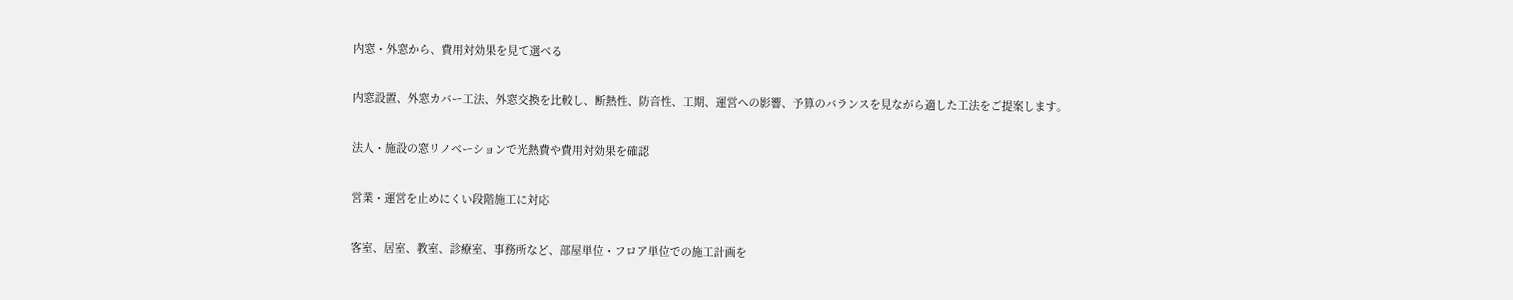内窓・外窓から、費用対効果を見て選べる

内窓設置、外窓カバー工法、外窓交換を比較し、断熱性、防音性、工期、運営への影響、予算のバランスを見ながら適した工法をご提案します。

法人・施設の窓リノベーションで光熱費や費用対効果を確認

営業・運営を止めにくい段階施工に対応

客室、居室、教室、診療室、事務所など、部屋単位・フロア単位での施工計画を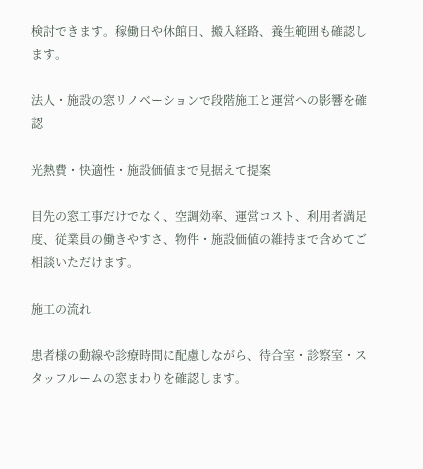検討できます。稼働日や休館日、搬入経路、養生範囲も確認します。

法人・施設の窓リノベーションで段階施工と運営への影響を確認

光熱費・快適性・施設価値まで見据えて提案

目先の窓工事だけでなく、空調効率、運営コスト、利用者満足度、従業員の働きやすさ、物件・施設価値の維持まで含めてご相談いただけます。

施工の流れ

患者様の動線や診療時間に配慮しながら、待合室・診察室・スタッフルームの窓まわりを確認します。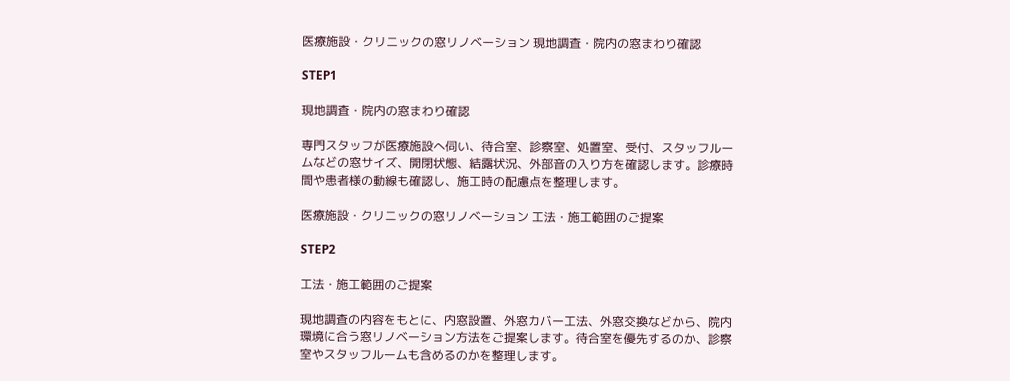医療施設・クリニックの窓リノベーション 現地調査・院内の窓まわり確認

STEP1

現地調査・院内の窓まわり確認

専門スタッフが医療施設へ伺い、待合室、診察室、処置室、受付、スタッフルームなどの窓サイズ、開閉状態、結露状況、外部音の入り方を確認します。診療時間や患者様の動線も確認し、施工時の配慮点を整理します。

医療施設・クリニックの窓リノベーション 工法・施工範囲のご提案

STEP2

工法・施工範囲のご提案

現地調査の内容をもとに、内窓設置、外窓カバー工法、外窓交換などから、院内環境に合う窓リノベーション方法をご提案します。待合室を優先するのか、診察室やスタッフルームも含めるのかを整理します。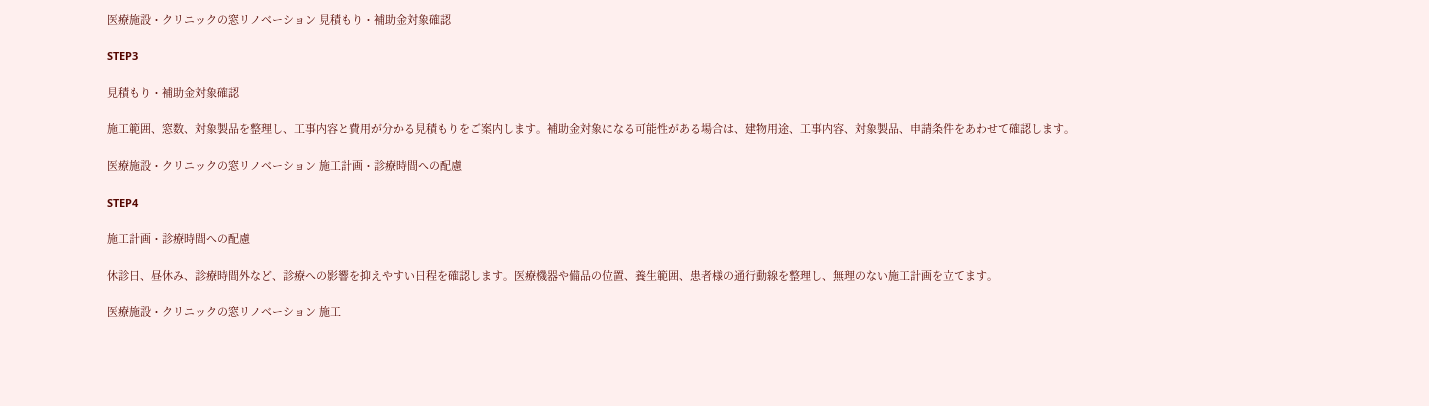医療施設・クリニックの窓リノベーション 見積もり・補助金対象確認

STEP3

見積もり・補助金対象確認

施工範囲、窓数、対象製品を整理し、工事内容と費用が分かる見積もりをご案内します。補助金対象になる可能性がある場合は、建物用途、工事内容、対象製品、申請条件をあわせて確認します。

医療施設・クリニックの窓リノベーション 施工計画・診療時間への配慮

STEP4

施工計画・診療時間への配慮

休診日、昼休み、診療時間外など、診療への影響を抑えやすい日程を確認します。医療機器や備品の位置、養生範囲、患者様の通行動線を整理し、無理のない施工計画を立てます。

医療施設・クリニックの窓リノベーション 施工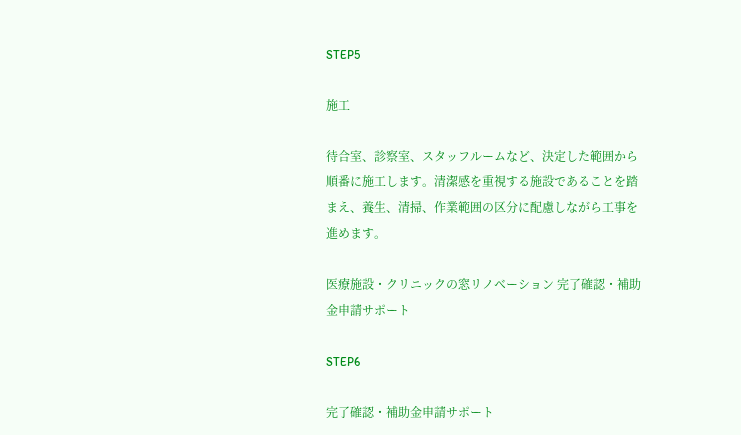STEP5

施工

待合室、診察室、スタッフルームなど、決定した範囲から順番に施工します。清潔感を重視する施設であることを踏まえ、養生、清掃、作業範囲の区分に配慮しながら工事を進めます。

医療施設・クリニックの窓リノベーション 完了確認・補助金申請サポート

STEP6

完了確認・補助金申請サポート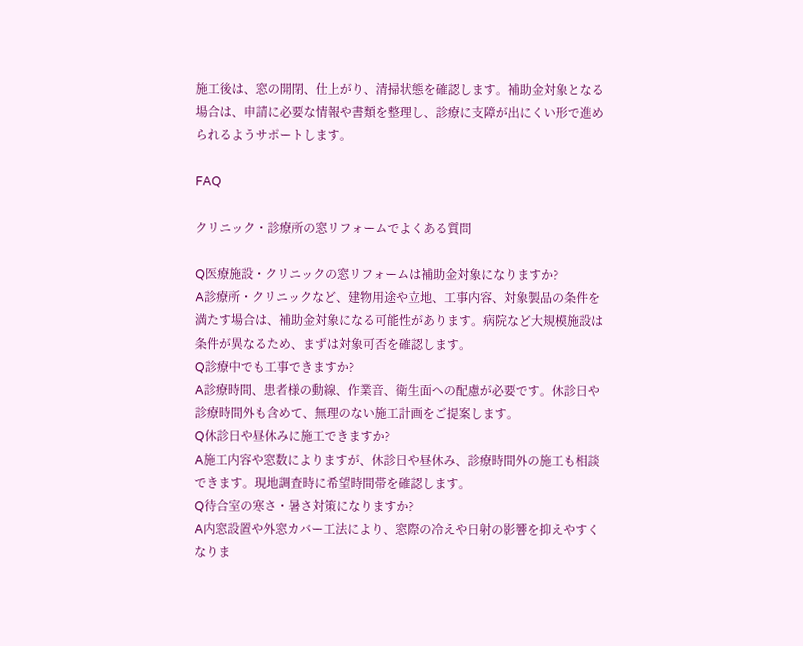施工後は、窓の開閉、仕上がり、清掃状態を確認します。補助金対象となる場合は、申請に必要な情報や書類を整理し、診療に支障が出にくい形で進められるようサポートします。

FAQ

クリニック・診療所の窓リフォームでよくある質問

Q医療施設・クリニックの窓リフォームは補助金対象になりますか?
A診療所・クリニックなど、建物用途や立地、工事内容、対象製品の条件を満たす場合は、補助金対象になる可能性があります。病院など大規模施設は条件が異なるため、まずは対象可否を確認します。
Q診療中でも工事できますか?
A診療時間、患者様の動線、作業音、衛生面への配慮が必要です。休診日や診療時間外も含めて、無理のない施工計画をご提案します。
Q休診日や昼休みに施工できますか?
A施工内容や窓数によりますが、休診日や昼休み、診療時間外の施工も相談できます。現地調査時に希望時間帯を確認します。
Q待合室の寒さ・暑さ対策になりますか?
A内窓設置や外窓カバー工法により、窓際の冷えや日射の影響を抑えやすくなりま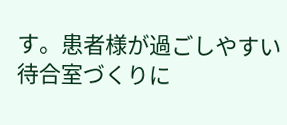す。患者様が過ごしやすい待合室づくりに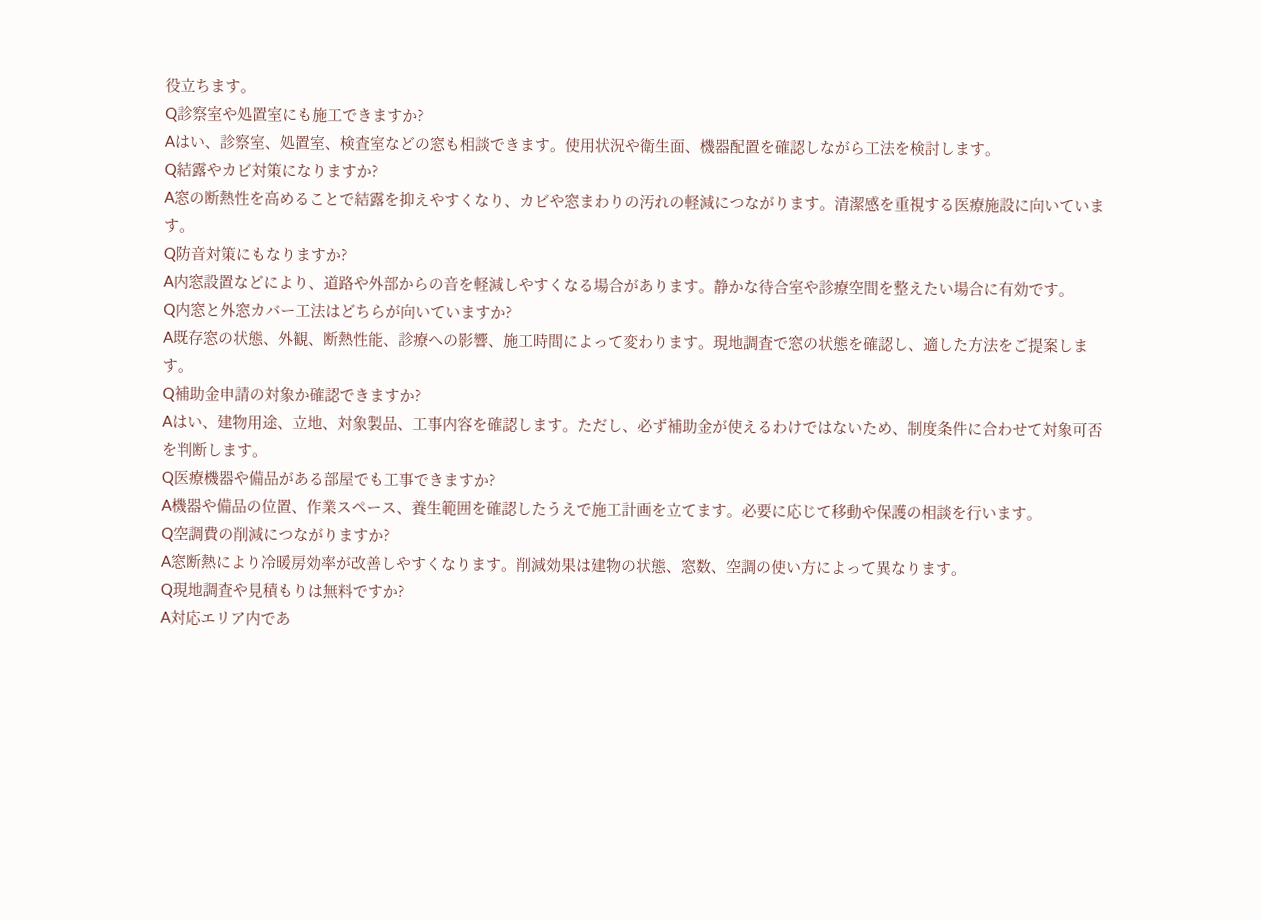役立ちます。
Q診察室や処置室にも施工できますか?
Aはい、診察室、処置室、検査室などの窓も相談できます。使用状況や衛生面、機器配置を確認しながら工法を検討します。
Q結露やカビ対策になりますか?
A窓の断熱性を高めることで結露を抑えやすくなり、カビや窓まわりの汚れの軽減につながります。清潔感を重視する医療施設に向いています。
Q防音対策にもなりますか?
A内窓設置などにより、道路や外部からの音を軽減しやすくなる場合があります。静かな待合室や診療空間を整えたい場合に有効です。
Q内窓と外窓カバー工法はどちらが向いていますか?
A既存窓の状態、外観、断熱性能、診療への影響、施工時間によって変わります。現地調査で窓の状態を確認し、適した方法をご提案します。
Q補助金申請の対象か確認できますか?
Aはい、建物用途、立地、対象製品、工事内容を確認します。ただし、必ず補助金が使えるわけではないため、制度条件に合わせて対象可否を判断します。
Q医療機器や備品がある部屋でも工事できますか?
A機器や備品の位置、作業スペース、養生範囲を確認したうえで施工計画を立てます。必要に応じて移動や保護の相談を行います。
Q空調費の削減につながりますか?
A窓断熱により冷暖房効率が改善しやすくなります。削減効果は建物の状態、窓数、空調の使い方によって異なります。
Q現地調査や見積もりは無料ですか?
A対応エリア内であ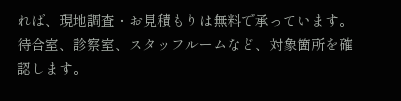れば、現地調査・お見積もりは無料で承っています。待合室、診察室、スタッフルームなど、対象箇所を確認します。